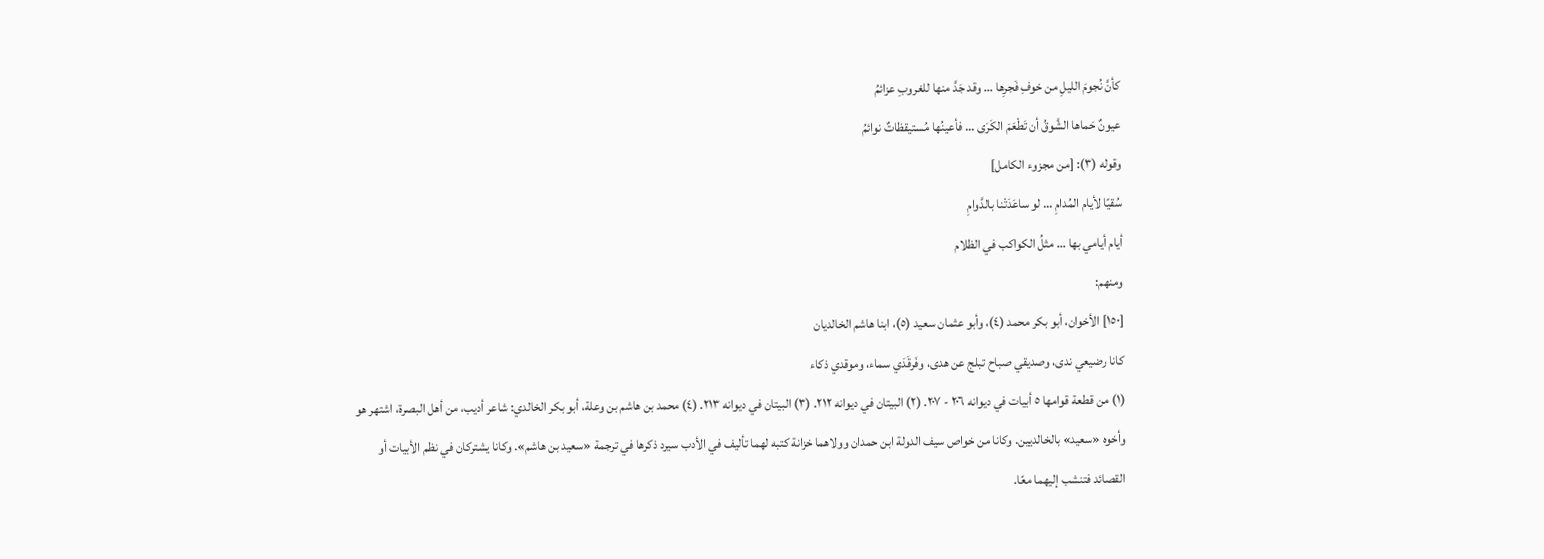كأنَّ نُجومَ الليلِ من خوفِ فَجرِها … وقد جَدَّ منها للغروبِ عزائمُ
عيونٌ حَماها الشَّوقُ أن تَطْعَمَ الكَرَى … فأعينُها مُستيقظاتٌ نوائمُ
وقوله (٣): [من مجزوء الكامل]
سُقيًا لأيام المُدامِ … لو ساعَدَتْنا بالدَّوامِ
أيام أيامي بها … مثلُ الكواكب في الظلام
ومنهم:
[١٥٠] الأخوان، أبو بكر محمد (٤)، وأبو عثمان سعيد (٥)، ابنا هاشم الخالديان
كانا رضيعي ندى، وصديقي صباح تبلج عن هدى، وفَرقَدَي سماء، وموقدي ذكاء
(١) من قطعة قوامها ٥ أبيات في ديوانه ٢٠٦ - ٢٠٧. (٢) البيتان في ديوانه ٢١٢. (٣) البيتان في ديوانه ٢١٣. (٤) محمد بن هاشم بن وعلة، أبو بكر الخالدي: شاعر أديب، من أهل البصرة، اشتهر هو وأخوه «سعيد» بالخالديين. وكانا من خواص سيف الدولة ابن حمدان وولاهما خزانة كتبه لهما تأليف في الأدب سيرد ذكرها في ترجمة «سعيد بن هاشم». وكانا يشتركان في نظم الأبيات أو القصائد فتنشب إليهما معًا.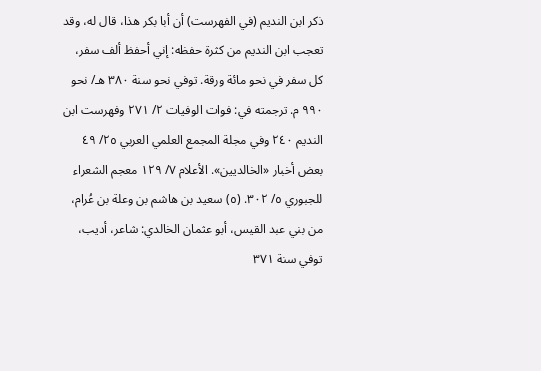ذكر ابن النديم (في الفهرست) أن أبا بكر هذا، قال له، وقد تعجب ابن النديم من كثرة حفظه: إني أحفظ ألف سفر، كل سفر في نحو مائة ورقة. توفي نحو سنة ٣٨٠ هـ/ نحو ٩٩٠ م. ترجمته في: فوات الوفيات ٢/ ٢٧١ وفهرست ابن النديم ٢٤٠ وفي مجلة المجمع العلمي العربي ٢٥/ ٤٩ بعض أخبار «الخالديين». الأعلام ٧/ ١٢٩ معجم الشعراء للجبوري ٥/ ٣٠٢. (٥) سعيد بن هاشم بن وعلة بن عُرام، من بني عبد القيس، أبو عثمان الخالدي: شاعر، أديب، توفي سنة ٣٧١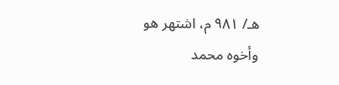هـ/ ٩٨١ م، اشتهر هو وأخوه محمد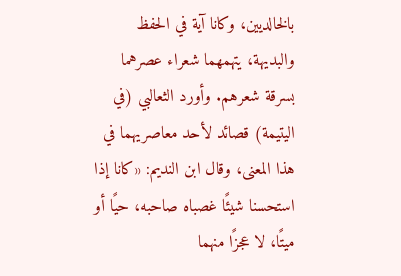بالخالديين، وكانا آية في الحفظ والبديهة، يتهمهما شعراء عصرهما بسرقة شعرهم. وأورد الثعالبي (في اليتيمة) قصائد لأحد معاصريهما في هذا المعنى، وقال ابن النديم: «كانا إذا استحسنا شيئًا غصباه صاحبه، حيًا أو ميتًا، لا عجزًا منهما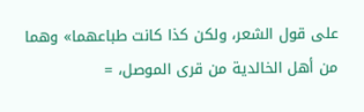على قول الشعر، ولكن كذا كانت طباعهما» وهما من أهل الخالدية من قرى الموصل، =